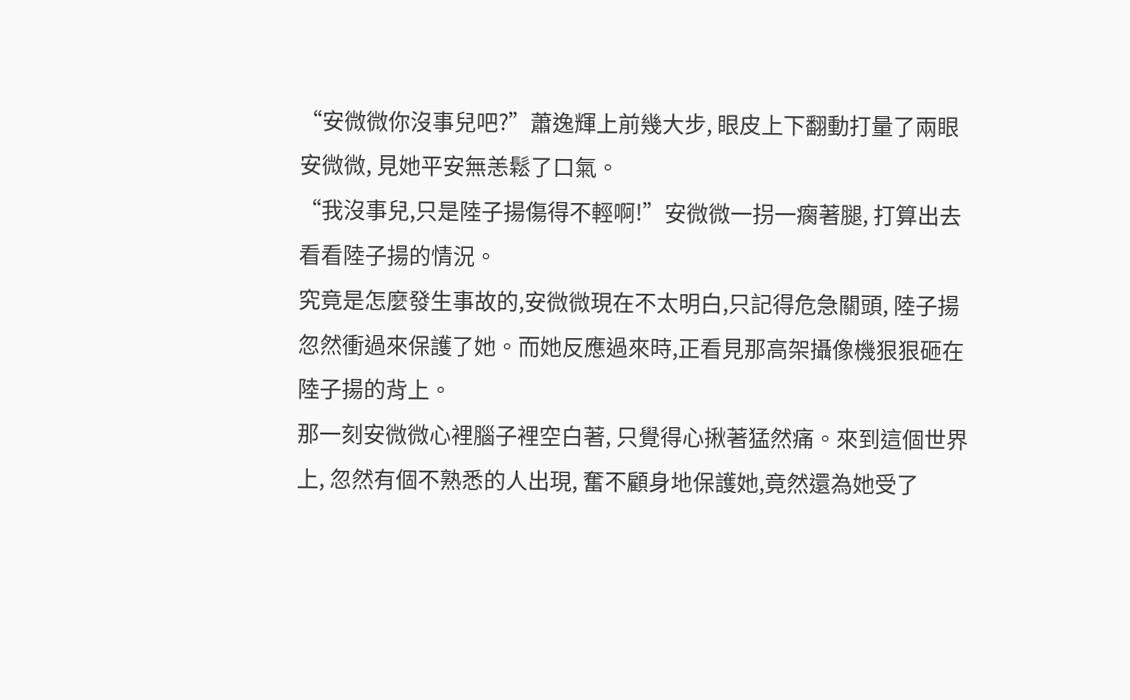“安微微你沒事兒吧?”蕭逸輝上前幾大步, 眼皮上下翻動打量了兩眼安微微, 見她平安無恙鬆了口氣。
“我沒事兒,只是陸子揚傷得不輕啊!”安微微一拐一瘸著腿, 打算出去看看陸子揚的情況。
究竟是怎麼發生事故的,安微微現在不太明白,只記得危急關頭, 陸子揚忽然衝過來保護了她。而她反應過來時,正看見那高架攝像機狠狠砸在陸子揚的背上。
那一刻安微微心裡腦子裡空白著, 只覺得心揪著猛然痛。來到這個世界上, 忽然有個不熟悉的人出現, 奮不顧身地保護她,竟然還為她受了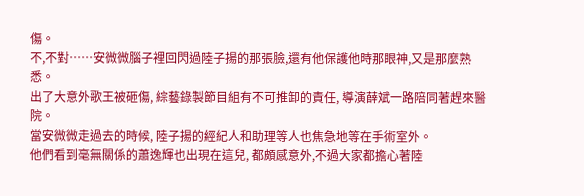傷。
不,不對……安微微腦子裡回閃過陸子揚的那張臉,還有他保護他時那眼神,又是那麼熟悉。
出了大意外歌王被砸傷, 綜藝錄製節目組有不可推卸的責任, 導演薛斌一路陪同著趕來醫院。
當安微微走過去的時候, 陸子揚的經紀人和助理等人也焦急地等在手術室外。
他們看到毫無關係的蕭逸輝也出現在這兒, 都頗感意外,不過大家都擔心著陸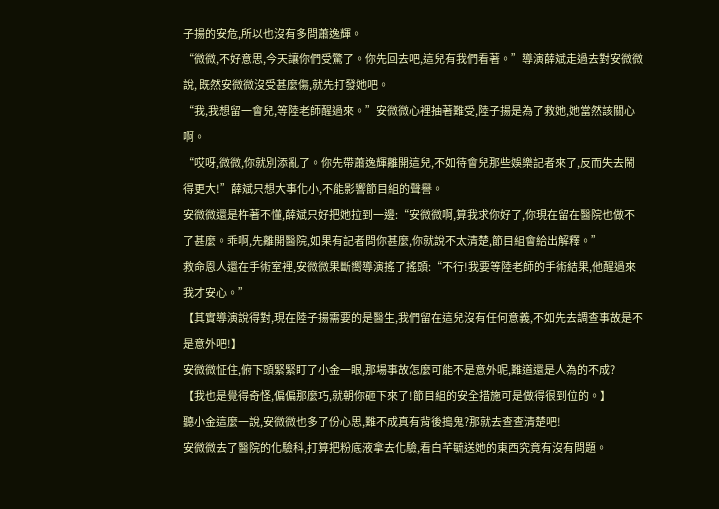子揚的安危,所以也沒有多問蕭逸輝。
“微微,不好意思,今天讓你們受驚了。你先回去吧,這兒有我們看著。”導演薛斌走過去對安微微說, 既然安微微沒受甚麼傷,就先打發她吧。
“我,我想留一會兒,等陸老師醒過來。”安微微心裡抽著難受,陸子揚是為了救她,她當然該關心啊。
“哎呀,微微,你就別添亂了。你先帶蕭逸輝離開這兒,不如待會兒那些娛樂記者來了,反而失去鬧得更大!”薛斌只想大事化小,不能影響節目組的聲譽。
安微微還是杵著不懂,薛斌只好把她拉到一邊:“安微微啊,算我求你好了,你現在留在醫院也做不了甚麼。乖啊,先離開醫院,如果有記者問你甚麼,你就說不太清楚,節目組會給出解釋。”
救命恩人還在手術室裡,安微微果斷嚮導演搖了搖頭:“不行!我要等陸老師的手術結果,他醒過來我才安心。”
【其實導演說得對,現在陸子揚需要的是醫生,我們留在這兒沒有任何意義,不如先去調查事故是不是意外吧!】
安微微怔住,俯下頭緊緊盯了小金一眼,那場事故怎麼可能不是意外呢,難道還是人為的不成?
【我也是覺得奇怪,偏偏那麼巧,就朝你砸下來了!節目組的安全措施可是做得很到位的。】
聽小金這麼一說,安微微也多了份心思,難不成真有背後搗鬼?那就去查查清楚吧!
安微微去了醫院的化驗科,打算把粉底液拿去化驗,看白芊毓送她的東西究竟有沒有問題。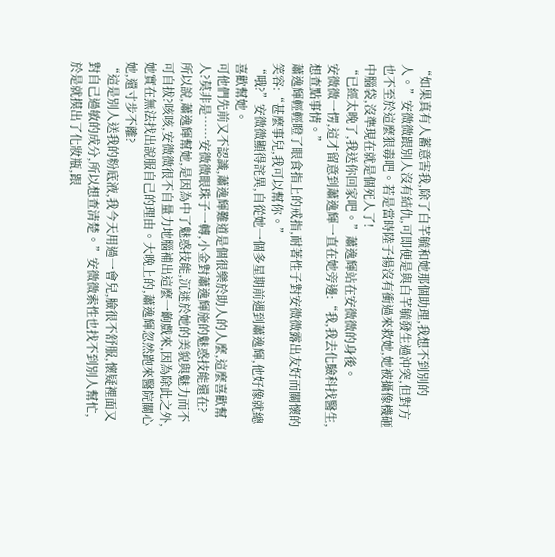“如果真有人蓄意害我,除了白芊毓和她那個助理,我想不到別的人。”安微微跟別人沒有結仇,可即便是與白芊毓發生過沖突,但對方也不至於這麼狠毒吧。若是當時陸子揚沒有衝過來救她,她被攝像機砸中腦袋,沒準現在就是個死人了!
“已經太晚了,我送你回家吧。”蕭逸輝站在安微微的身後。
安微微一愣,這才留意到蕭逸輝一直在她旁邊:“我,我去化驗科找醫生,想查點事情。”
蕭逸輝輕輕瞪了眼食指上的戒指,耐著性子對安微微露出友好而關懷的笑容:“甚麼事兒,我可以幫你。”
“哦?”安微微顯得詫異,自從她一個多星期前遇到蕭逸輝,他好像就總喜歡幫她。
可他們先前又不認識,蕭逸輝難道是個很樂於助人的人麼,這麼喜歡幫人?莫非是……安微微眼珠子一轉,小金對蕭逸輝施的魅惑技能還在?
所以說,蕭逸輝幫她,是因為中了魅惑技能,沉迷於她的美貌與魅力而不可自拔?咳咳,安微微很不自量力地腦補出這麼一齣戲來,因為除此之外,她實在無法找出說服自己的理由。大晚上的,蕭逸輝忽然跑來醫院關心她,還寸步不離?
“這是別人送我的粉底液,我今天用過一會兒,臉很不舒服,懷疑裡面又對自己過敏的成分,所以想查清楚。”安微微索性也找不到別人幫忙,於是就摸出了化妝瓶,跟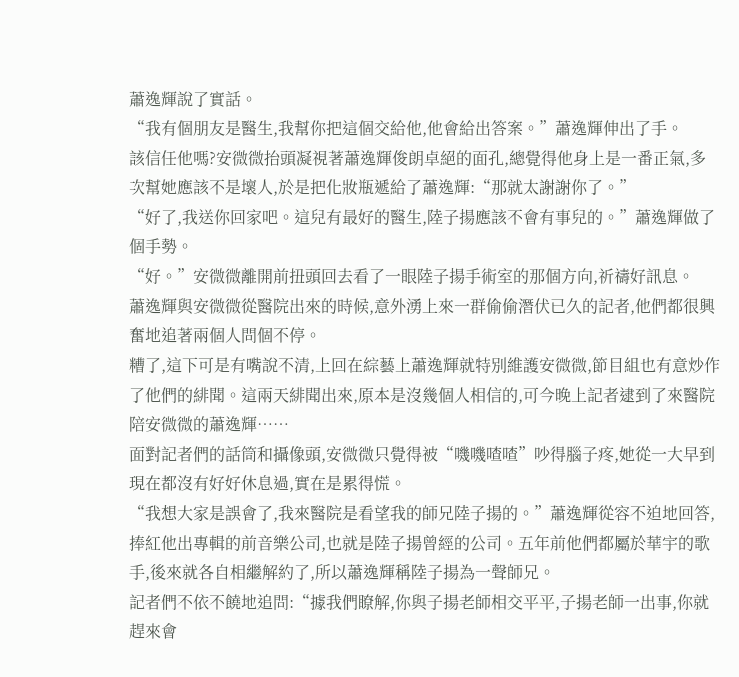蕭逸輝說了實話。
“我有個朋友是醫生,我幫你把這個交給他,他會給出答案。”蕭逸輝伸出了手。
該信任他嗎?安微微抬頭凝視著蕭逸輝俊朗卓絕的面孔,總覺得他身上是一番正氣,多次幫她應該不是壞人,於是把化妝瓶遞給了蕭逸輝:“那就太謝謝你了。”
“好了,我送你回家吧。這兒有最好的醫生,陸子揚應該不會有事兒的。”蕭逸輝做了個手勢。
“好。”安微微離開前扭頭回去看了一眼陸子揚手術室的那個方向,祈禱好訊息。
蕭逸輝與安微微從醫院出來的時候,意外湧上來一群偷偷潛伏已久的記者,他們都很興奮地追著兩個人問個不停。
糟了,這下可是有嘴說不清,上回在綜藝上蕭逸輝就特別維護安微微,節目組也有意炒作了他們的緋聞。這兩天緋聞出來,原本是沒幾個人相信的,可今晚上記者逮到了來醫院陪安微微的蕭逸輝……
面對記者們的話筒和攝像頭,安微微只覺得被“嘰嘰喳喳”吵得腦子疼,她從一大早到現在都沒有好好休息過,實在是累得慌。
“我想大家是誤會了,我來醫院是看望我的師兄陸子揚的。”蕭逸輝從容不迫地回答,捧紅他出專輯的前音樂公司,也就是陸子揚曾經的公司。五年前他們都屬於華宇的歌手,後來就各自相繼解約了,所以蕭逸輝稱陸子揚為一聲師兄。
記者們不依不饒地追問:“據我們瞭解,你與子揚老師相交平平,子揚老師一出事,你就趕來會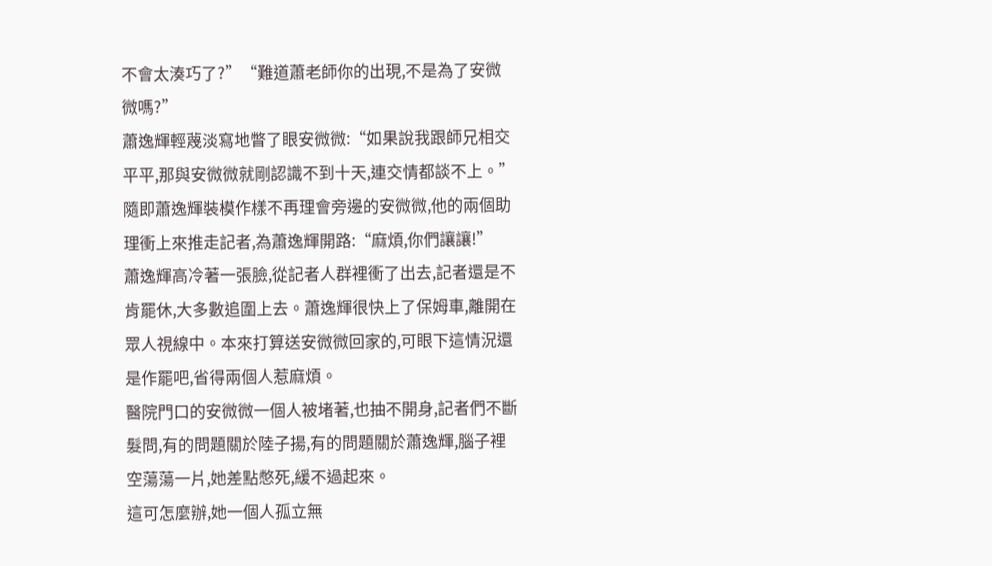不會太湊巧了?”“難道蕭老師你的出現,不是為了安微微嗎?”
蕭逸輝輕蔑淡寫地瞥了眼安微微:“如果說我跟師兄相交平平,那與安微微就剛認識不到十天,連交情都談不上。”
隨即蕭逸輝裝模作樣不再理會旁邊的安微微,他的兩個助理衝上來推走記者,為蕭逸輝開路:“麻煩,你們讓讓!”
蕭逸輝高冷著一張臉,從記者人群裡衝了出去,記者還是不肯罷休,大多數追圍上去。蕭逸輝很快上了保姆車,離開在眾人視線中。本來打算送安微微回家的,可眼下這情況還是作罷吧,省得兩個人惹麻煩。
醫院門口的安微微一個人被堵著,也抽不開身,記者們不斷髮問,有的問題關於陸子揚,有的問題關於蕭逸輝,腦子裡空蕩蕩一片,她差點憋死,緩不過起來。
這可怎麼辦,她一個人孤立無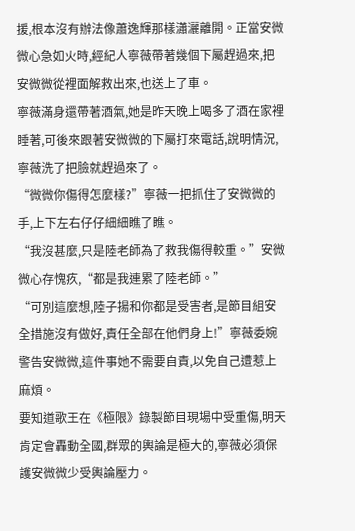援,根本沒有辦法像蕭逸輝那樣瀟灑離開。正當安微微心急如火時,經紀人寧薇帶著幾個下屬趕過來,把安微微從裡面解救出來,也送上了車。
寧薇滿身還帶著酒氣,她是昨天晚上喝多了酒在家裡睡著,可後來跟著安微微的下屬打來電話,說明情況,寧薇洗了把臉就趕過來了。
“微微你傷得怎麼樣?”寧薇一把抓住了安微微的手,上下左右仔仔細細瞧了瞧。
“我沒甚麼,只是陸老師為了救我傷得較重。”安微微心存愧疚,“都是我連累了陸老師。”
“可別這麼想,陸子揚和你都是受害者,是節目組安全措施沒有做好,責任全部在他們身上!”寧薇委婉警告安微微,這件事她不需要自責,以免自己遭惹上麻煩。
要知道歌王在《極限》錄製節目現場中受重傷,明天肯定會轟動全國,群眾的輿論是極大的,寧薇必須保護安微微少受輿論壓力。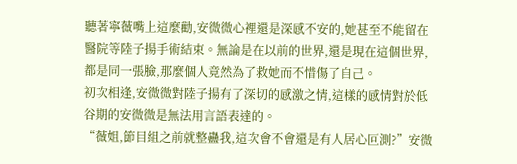聽著寧薇嘴上這麼勸,安微微心裡還是深感不安的,她甚至不能留在醫院等陸子揚手術結束。無論是在以前的世界,還是現在這個世界,都是同一張臉,那麼個人竟然為了救她而不惜傷了自己。
初次相逢,安微微對陸子揚有了深切的感激之情,這樣的感情對於低谷期的安微微是無法用言語表達的。
“薇姐,節目組之前就整蠱我,這次會不會還是有人居心叵測?”安微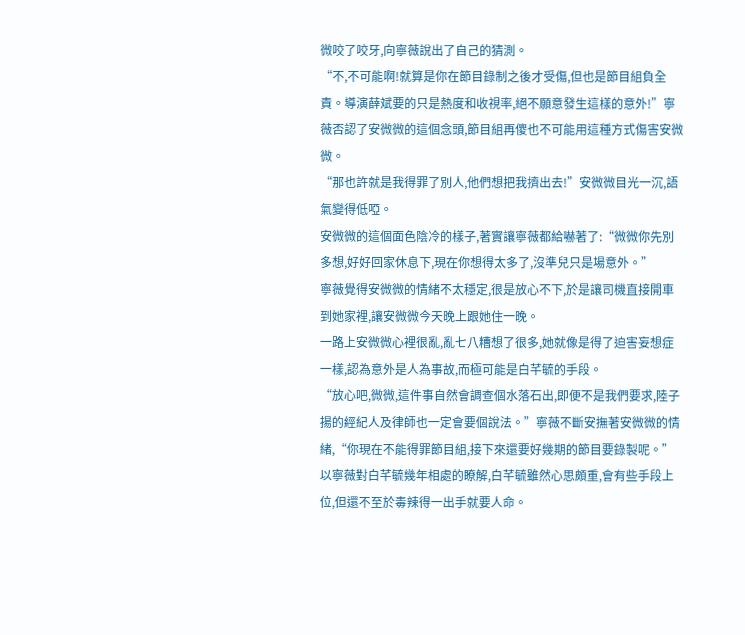微咬了咬牙,向寧薇說出了自己的猜測。
“不,不可能啊!就算是你在節目錄制之後才受傷,但也是節目組負全責。導演薛斌要的只是熱度和收視率,絕不願意發生這樣的意外!”寧薇否認了安微微的這個念頭,節目組再傻也不可能用這種方式傷害安微微。
“那也許就是我得罪了別人,他們想把我擠出去!”安微微目光一沉,語氣變得低啞。
安微微的這個面色陰冷的樣子,著實讓寧薇都給嚇著了:“微微你先別多想,好好回家休息下,現在你想得太多了,沒準兒只是場意外。”
寧薇覺得安微微的情緒不太穩定,很是放心不下,於是讓司機直接開車到她家裡,讓安微微今天晚上跟她住一晚。
一路上安微微心裡很亂,亂七八糟想了很多,她就像是得了迫害妄想症一樣,認為意外是人為事故,而極可能是白芊毓的手段。
“放心吧,微微,這件事自然會調查個水落石出,即便不是我們要求,陸子揚的經紀人及律師也一定會要個說法。”寧薇不斷安撫著安微微的情緒,“你現在不能得罪節目組,接下來還要好幾期的節目要錄製呢。”
以寧薇對白芊毓幾年相處的瞭解,白芊毓雖然心思頗重,會有些手段上位,但還不至於毒辣得一出手就要人命。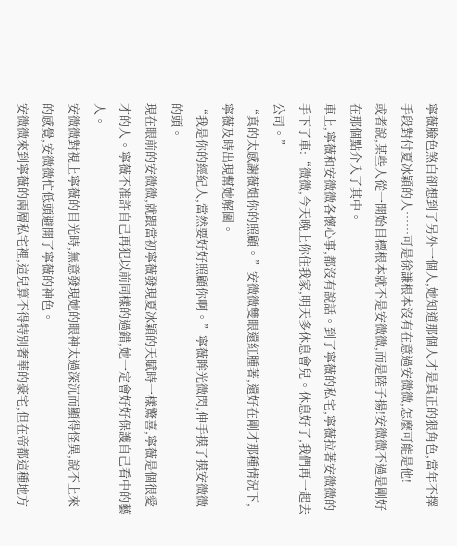寧薇臉色煞白卻想到了另外一個人,她知道那個人才是真正的狠角色,當年不擇手段對付夏冰穎的人……可是徐謙根本沒有在意過安微微,怎麼可能是他!
或者說,某些人從一開始目標根本就不是安微微,而是陸子揚!安微微不過是剛好在那個點介入了其中。
車上,寧薇和安微微各懷心事,都沒有說話。到了寧薇的私宅,寧薇拉著安微微的手下了車:“微微,今天晚上你住我家,明天多休息會兒。休息好了,我們再一起去公司。”
“真的太感謝薇姐你的照顧。”安微微雙眼還紅腫著,還好在剛才那種情況下,寧薇及時出現幫她解圍。
“我是你的經紀人,當然要好好照顧你啊。”寧薇眸光微閃,伸手摸了摸安微微的頭。
現在眼前的安微微,就跟當初寧薇發現夏冰穎的天賦時一樣驚喜,寧薇是個很愛才的人。寧薇不准許自己再犯以前同樣的過錯,她一定會好好保護自己看中的藝人。
安微微對視上寧薇的目光時,無意發現她的眼神太過深沉而顯得怪異,說不上來的感覺,安微微忙低頭避開了寧薇的神色。
安微微來到寧薇的兩層私宅裡,這兒算不得特別奢華的豪宅,但在帝都這種地方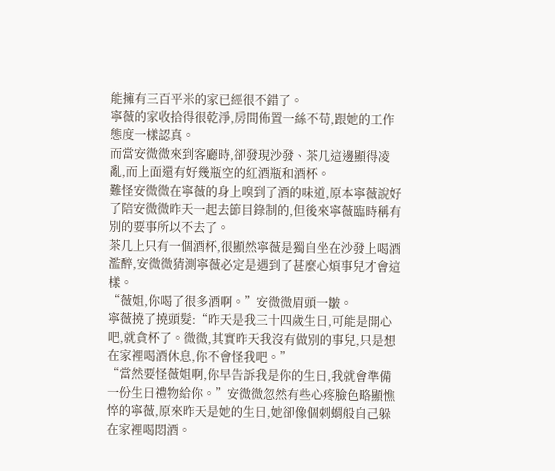能擁有三百平米的家已經很不錯了。
寧薇的家收拾得很乾淨,房間佈置一絲不苟,跟她的工作態度一樣認真。
而當安微微來到客廳時,卻發現沙發、茶几這邊顯得凌亂,而上面還有好幾瓶空的紅酒瓶和酒杯。
難怪安微微在寧薇的身上嗅到了酒的味道,原本寧薇說好了陪安微微昨天一起去節目錄制的,但後來寧薇臨時稱有別的要事所以不去了。
茶几上只有一個酒杯,很顯然寧薇是獨自坐在沙發上喝酒濫醉,安微微猜測寧薇必定是遇到了甚麼心煩事兒才會這樣。
“薇姐,你喝了很多酒啊。”安微微眉頭一皺。
寧薇撓了撓頭髮:“昨天是我三十四歲生日,可能是開心吧,就貪杯了。微微,其實昨天我沒有做別的事兒,只是想在家裡喝酒休息,你不會怪我吧。”
“當然要怪薇姐啊,你早告訴我是你的生日,我就會準備一份生日禮物給你。”安微微忽然有些心疼臉色略顯憔悴的寧薇,原來昨天是她的生日,她卻像個刺蝟般自己躲在家裡喝悶酒。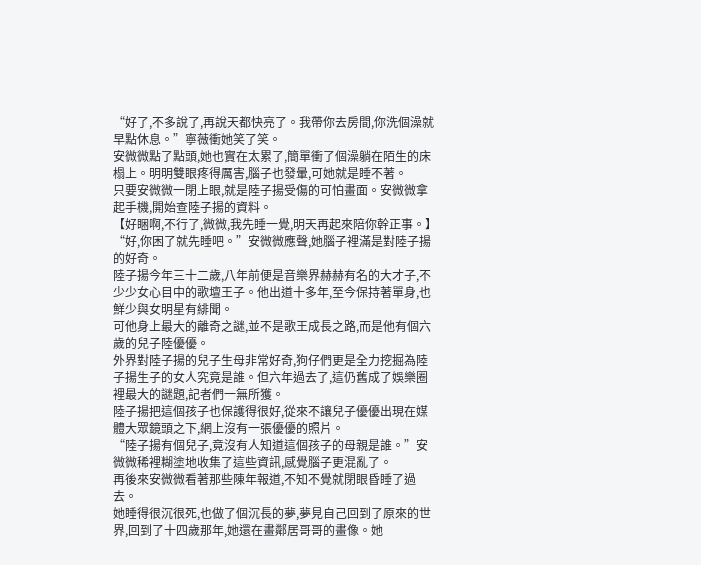“好了,不多說了,再說天都快亮了。我帶你去房間,你洗個澡就早點休息。”寧薇衝她笑了笑。
安微微點了點頭,她也實在太累了,簡單衝了個澡躺在陌生的床榻上。明明雙眼疼得厲害,腦子也發暈,可她就是睡不著。
只要安微微一閉上眼,就是陸子揚受傷的可怕畫面。安微微拿起手機,開始查陸子揚的資料。
【好睏啊,不行了,微微,我先睡一覺,明天再起來陪你幹正事。】
“好,你困了就先睡吧。”安微微應聲,她腦子裡滿是對陸子揚的好奇。
陸子揚今年三十二歲,八年前便是音樂界赫赫有名的大才子,不少少女心目中的歌壇王子。他出道十多年,至今保持著單身,也鮮少與女明星有緋聞。
可他身上最大的離奇之謎,並不是歌王成長之路,而是他有個六歲的兒子陸優優。
外界對陸子揚的兒子生母非常好奇,狗仔們更是全力挖掘為陸子揚生子的女人究竟是誰。但六年過去了,這仍舊成了娛樂圈裡最大的謎題,記者們一無所獲。
陸子揚把這個孩子也保護得很好,從來不讓兒子優優出現在媒體大眾鏡頭之下,網上沒有一張優優的照片。
“陸子揚有個兒子,竟沒有人知道這個孩子的母親是誰。”安微微稀裡糊塗地收集了這些資訊,感覺腦子更混亂了。
再後來安微微看著那些陳年報道,不知不覺就閉眼昏睡了過去。
她睡得很沉很死,也做了個沉長的夢,夢見自己回到了原來的世界,回到了十四歲那年,她還在畫鄰居哥哥的畫像。她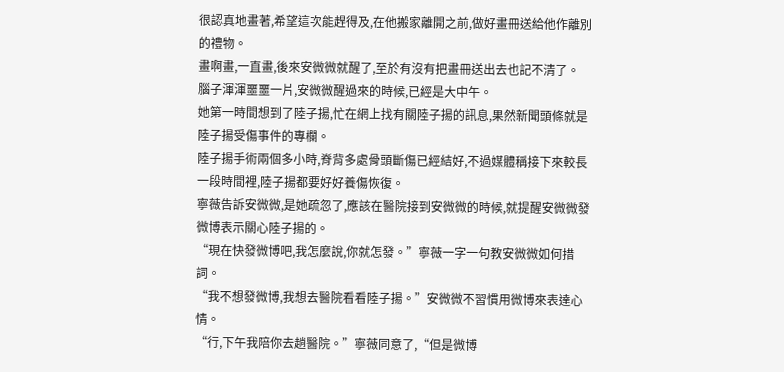很認真地畫著,希望這次能趕得及,在他搬家離開之前,做好畫冊送給他作離別的禮物。
畫啊畫,一直畫,後來安微微就醒了,至於有沒有把畫冊送出去也記不清了。
腦子渾渾噩噩一片,安微微醒過來的時候,已經是大中午。
她第一時間想到了陸子揚,忙在網上找有關陸子揚的訊息,果然新聞頭條就是陸子揚受傷事件的專欄。
陸子揚手術兩個多小時,脊背多處骨頭斷傷已經結好,不過媒體稱接下來較長一段時間裡,陸子揚都要好好養傷恢復。
寧薇告訴安微微,是她疏忽了,應該在醫院接到安微微的時候,就提醒安微微發微博表示關心陸子揚的。
“現在快發微博吧,我怎麼說,你就怎發。”寧薇一字一句教安微微如何措詞。
“我不想發微博,我想去醫院看看陸子揚。”安微微不習慣用微博來表達心情。
“行,下午我陪你去趟醫院。”寧薇同意了,“但是微博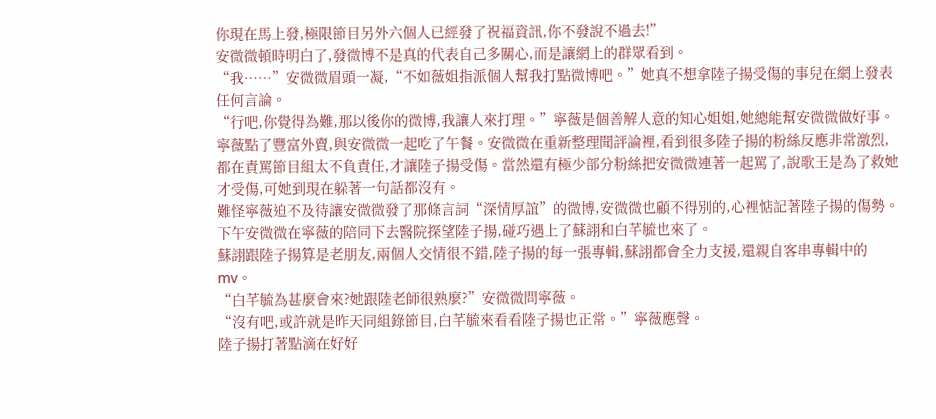你現在馬上發,極限節目另外六個人已經發了祝福資訊,你不發說不過去!”
安微微頓時明白了,發微博不是真的代表自己多關心,而是讓網上的群眾看到。
“我……”安微微眉頭一凝,“不如薇姐指派個人幫我打點微博吧。”她真不想拿陸子揚受傷的事兒在網上發表任何言論。
“行吧,你覺得為難,那以後你的微博,我讓人來打理。”寧薇是個善解人意的知心姐姐,她總能幫安微微做好事。
寧薇點了豐富外賣,與安微微一起吃了午餐。安微微在重新整理聞評論裡,看到很多陸子揚的粉絲反應非常激烈,都在責罵節目組太不負責任,才讓陸子揚受傷。當然還有極少部分粉絲把安微微連著一起罵了,說歌王是為了救她才受傷,可她到現在躲著一句話都沒有。
難怪寧薇迫不及待讓安微微發了那條言詞“深情厚誼”的微博,安微微也顧不得別的,心裡惦記著陸子揚的傷勢。
下午安微微在寧薇的陪同下去醫院探望陸子揚,碰巧遇上了蘇詡和白芊毓也來了。
蘇詡跟陸子揚算是老朋友,兩個人交情很不錯,陸子揚的每一張專輯,蘇詡都會全力支援,還親自客串專輯中的mv。
“白芊毓為甚麼會來?她跟陸老師很熟麼?”安微微問寧薇。
“沒有吧,或許就是昨天同組錄節目,白芊毓來看看陸子揚也正常。”寧薇應聲。
陸子揚打著點滴在好好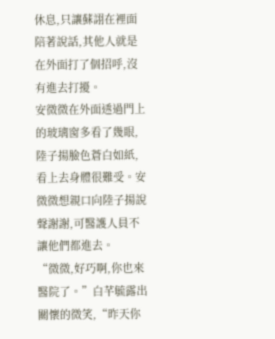休息,只讓蘇詡在裡面陪著說話,其他人就是在外面打了個招呼,沒有進去打擾。
安微微在外面透過門上的玻璃窗多看了幾眼,陸子揚臉色蒼白如紙,看上去身體很難受。安微微想親口向陸子揚說聲謝謝,可醫護人員不讓他們都進去。
“微微,好巧啊,你也來醫院了。”白芊毓露出關懷的微笑,“昨天你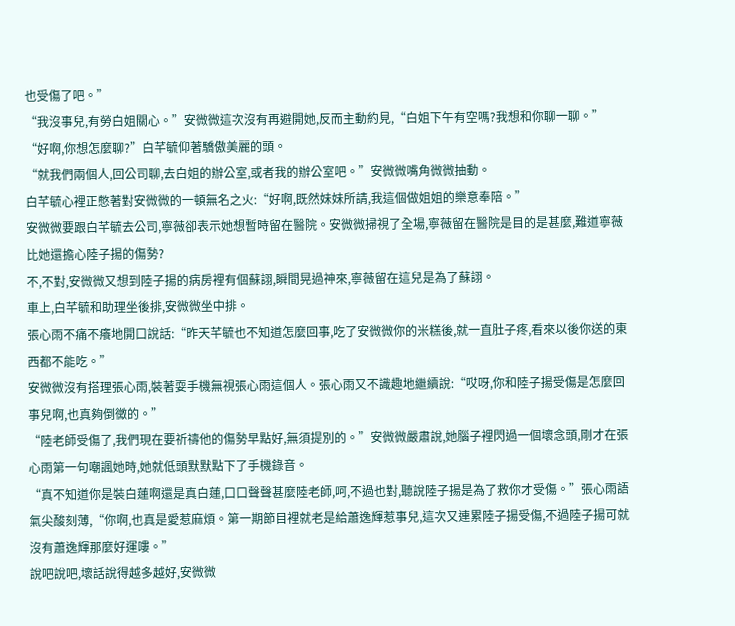也受傷了吧。”
“我沒事兒,有勞白姐關心。”安微微這次沒有再避開她,反而主動約見,“白姐下午有空嗎?我想和你聊一聊。”
“好啊,你想怎麼聊?”白芊毓仰著驕傲美麗的頭。
“就我們兩個人,回公司聊,去白姐的辦公室,或者我的辦公室吧。”安微微嘴角微微抽動。
白芊毓心裡正憋著對安微微的一頓無名之火:“好啊,既然妹妹所請,我這個做姐姐的樂意奉陪。”
安微微要跟白芊毓去公司,寧薇卻表示她想暫時留在醫院。安微微掃視了全場,寧薇留在醫院是目的是甚麼,難道寧薇比她還擔心陸子揚的傷勢?
不,不對,安微微又想到陸子揚的病房裡有個蘇詡,瞬間晃過神來,寧薇留在這兒是為了蘇詡。
車上,白芊毓和助理坐後排,安微微坐中排。
張心雨不痛不癢地開口說話:“昨天芊毓也不知道怎麼回事,吃了安微微你的米糕後,就一直肚子疼,看來以後你送的東西都不能吃。”
安微微沒有搭理張心雨,裝著耍手機無視張心雨這個人。張心雨又不識趣地繼續說:“哎呀,你和陸子揚受傷是怎麼回事兒啊,也真夠倒黴的。”
“陸老師受傷了,我們現在要祈禱他的傷勢早點好,無須提別的。”安微微嚴肅說,她腦子裡閃過一個壞念頭,剛才在張心雨第一句嘲諷她時,她就低頭默默點下了手機錄音。
“真不知道你是裝白蓮啊還是真白蓮,口口聲聲甚麼陸老師,呵,不過也對,聽說陸子揚是為了救你才受傷。”張心雨語氣尖酸刻薄,“你啊,也真是愛惹麻煩。第一期節目裡就老是給蕭逸輝惹事兒,這次又連累陸子揚受傷,不過陸子揚可就沒有蕭逸輝那麼好運嘍。”
說吧說吧,壞話說得越多越好,安微微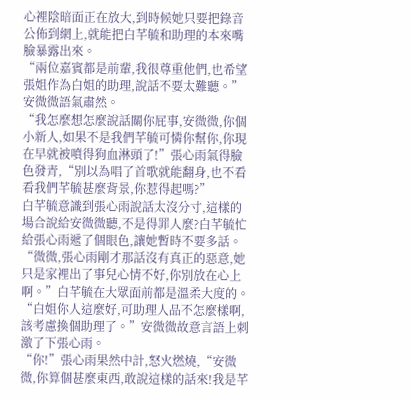心裡陰暗面正在放大,到時候她只要把錄音公佈到網上,就能把白芊毓和助理的本來嘴臉暴露出來。
“兩位嘉賓都是前輩,我很尊重他們,也希望張姐作為白姐的助理,說話不要太難聽。”安微微語氣肅然。
“我怎麼想怎麼說話關你屁事,安微微,你個小新人,如果不是我們芊毓可憐你幫你,你現在早就被噴得狗血淋頭了!”張心雨氣得臉色發青,“別以為唱了首歌就能翻身,也不看看我們芊毓甚麼背景,你惹得起嗎?”
白芊毓意識到張心雨說話太沒分寸,這樣的場合說給安微微聽,不是得罪人麼?白芊毓忙給張心雨遞了個眼色,讓她暫時不要多話。
“微微,張心雨剛才那話沒有真正的惡意,她只是家裡出了事兒心情不好,你別放在心上啊。”白芊毓在大眾面前都是溫柔大度的。
“白姐你人這麼好,可助理人品不怎麼樣啊,該考慮換個助理了。”安微微故意言語上刺激了下張心雨。
“你!”張心雨果然中計,怒火燃燒,“安微微,你算個甚麼東西,敢說這樣的話來!我是芊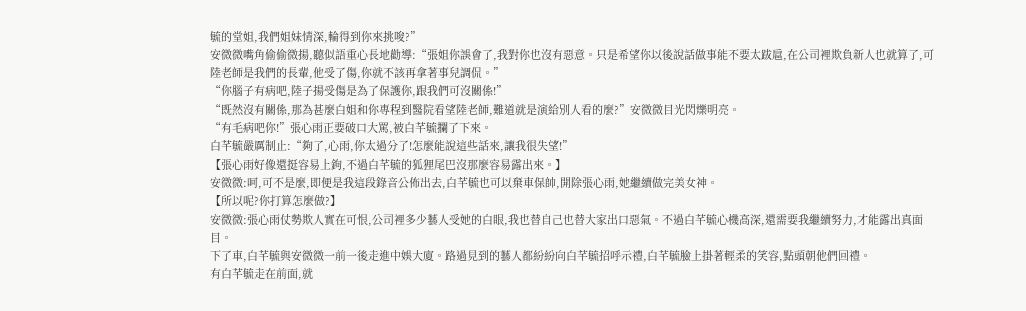毓的堂姐,我們姐妹情深,輪得到你來挑唆?”
安微微嘴角偷偷微揚,聽似語重心長地勸導:“張姐你誤會了,我對你也沒有惡意。只是希望你以後說話做事能不要太跋扈,在公司裡欺負新人也就算了,可陸老師是我們的長輩,他受了傷,你就不該再拿著事兒調侃。”
“你腦子有病吧,陸子揚受傷是為了保護你,跟我們可沒關係!”
“既然沒有關係,那為甚麼白姐和你專程到醫院看望陸老師,難道就是演給別人看的麼?”安微微目光閃爍明亮。
“有毛病吧你!”張心雨正要破口大罵,被白芊毓攔了下來。
白芊毓嚴厲制止:“夠了,心雨,你太過分了!怎麼能說這些話來,讓我很失望!”
【張心雨好像還挺容易上鉤,不過白芊毓的狐狸尾巴沒那麼容易露出來。】
安微微:呵,可不是麼,即便是我這段錄音公佈出去,白芊毓也可以棄車保帥,開除張心雨,她繼續做完美女神。
【所以呢?你打算怎麼做?】
安微微:張心雨仗勢欺人實在可恨,公司裡多少藝人受她的白眼,我也替自己也替大家出口惡氣。不過白芊毓心機高深,還需要我繼續努力,才能露出真面目。
下了車,白芊毓與安微微一前一後走進中娛大廈。路過見到的藝人都紛紛向白芊毓招呼示禮,白芊毓臉上掛著輕柔的笑容,點頭朝他們回禮。
有白芊毓走在前面,就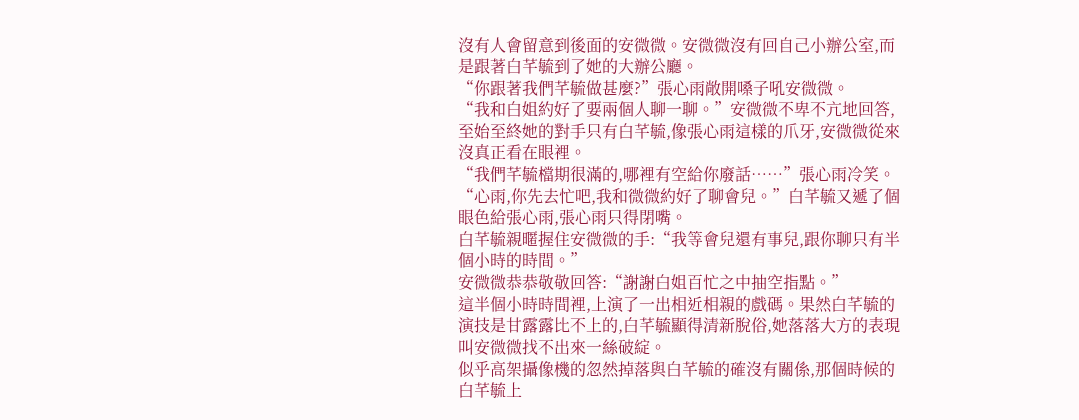沒有人會留意到後面的安微微。安微微沒有回自己小辦公室,而是跟著白芊毓到了她的大辦公廳。
“你跟著我們芊毓做甚麼?”張心雨敞開嗓子吼安微微。
“我和白姐約好了要兩個人聊一聊。”安微微不卑不亢地回答,至始至終她的對手只有白芊毓,像張心雨這樣的爪牙,安微微從來沒真正看在眼裡。
“我們芊毓檔期很滿的,哪裡有空給你廢話……”張心雨冷笑。
“心雨,你先去忙吧,我和微微約好了聊會兒。”白芊毓又遞了個眼色給張心雨,張心雨只得閉嘴。
白芊毓親暱握住安微微的手:“我等會兒還有事兒,跟你聊只有半個小時的時間。”
安微微恭恭敬敬回答:“謝謝白姐百忙之中抽空指點。”
這半個小時時間裡,上演了一出相近相親的戲碼。果然白芊毓的演技是甘露露比不上的,白芊毓顯得清新脫俗,她落落大方的表現叫安微微找不出來一絲破綻。
似乎高架攝像機的忽然掉落與白芊毓的確沒有關係,那個時候的白芊毓上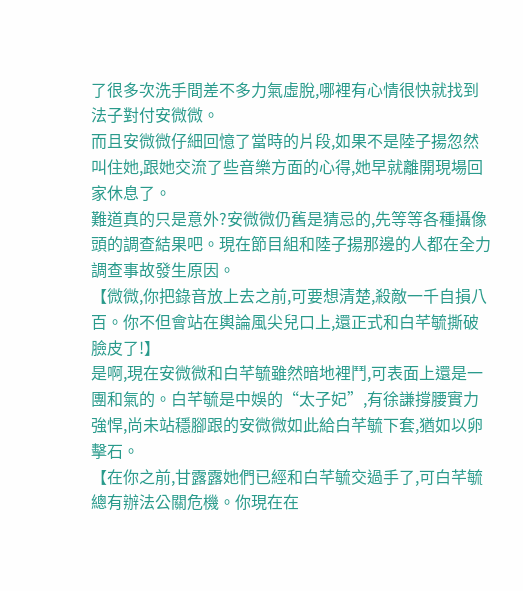了很多次洗手間差不多力氣虛脫,哪裡有心情很快就找到法子對付安微微。
而且安微微仔細回憶了當時的片段,如果不是陸子揚忽然叫住她,跟她交流了些音樂方面的心得,她早就離開現場回家休息了。
難道真的只是意外?安微微仍舊是猜忌的,先等等各種攝像頭的調查結果吧。現在節目組和陸子揚那邊的人都在全力調查事故發生原因。
【微微,你把錄音放上去之前,可要想清楚,殺敵一千自損八百。你不但會站在輿論風尖兒口上,還正式和白芊毓撕破臉皮了!】
是啊,現在安微微和白芊毓雖然暗地裡鬥,可表面上還是一團和氣的。白芊毓是中娛的“太子妃”,有徐謙撐腰實力強悍,尚未站穩腳跟的安微微如此給白芊毓下套,猶如以卵擊石。
【在你之前,甘露露她們已經和白芊毓交過手了,可白芊毓總有辦法公關危機。你現在在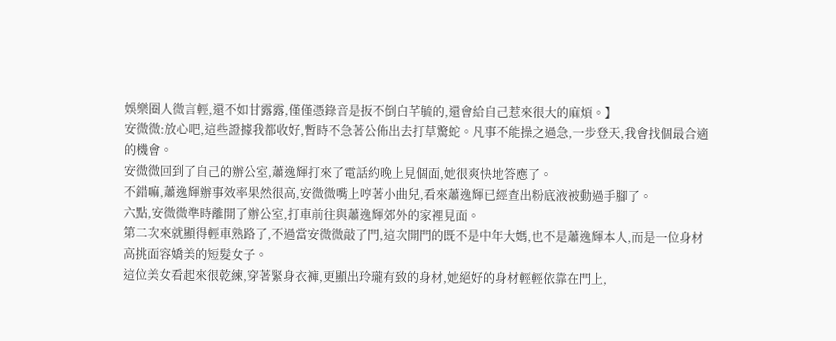娛樂圈人微言輕,還不如甘露露,僅僅憑錄音是扳不倒白芊毓的,還會給自己惹來很大的麻煩。】
安微微:放心吧,這些證據我都收好,暫時不急著公佈出去打草驚蛇。凡事不能操之過急,一步登天,我會找個最合適的機會。
安微微回到了自己的辦公室,蕭逸輝打來了電話約晚上見個面,她很爽快地答應了。
不錯嘛,蕭逸輝辦事效率果然很高,安微微嘴上哼著小曲兒,看來蕭逸輝已經查出粉底液被動過手腳了。
六點,安微微準時離開了辦公室,打車前往與蕭逸輝郊外的家裡見面。
第二次來就顯得輕車熟路了,不過當安微微敲了門,這次開門的既不是中年大媽,也不是蕭逸輝本人,而是一位身材高挑面容嬌美的短髮女子。
這位美女看起來很乾練,穿著緊身衣褲,更顯出玲瓏有致的身材,她絕好的身材輕輕依靠在門上,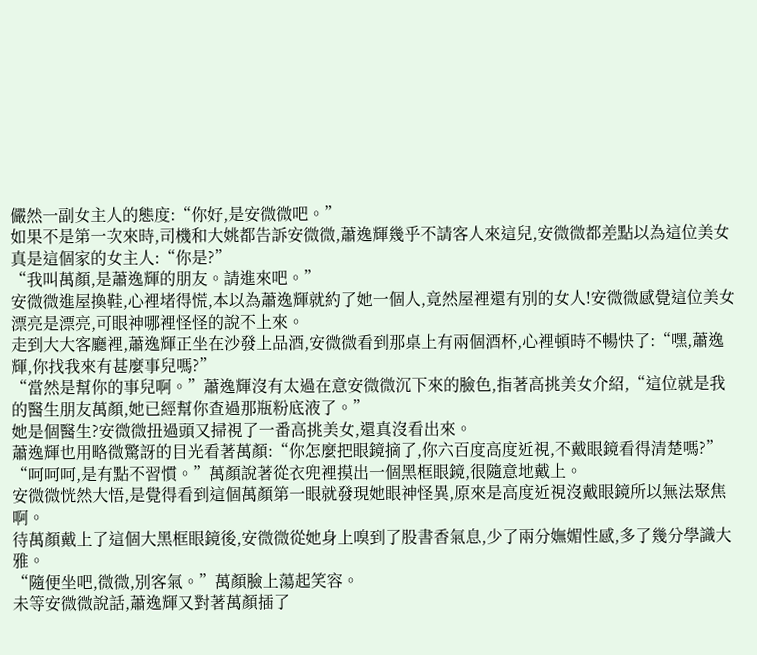儼然一副女主人的態度:“你好,是安微微吧。”
如果不是第一次來時,司機和大姚都告訴安微微,蕭逸輝幾乎不請客人來這兒,安微微都差點以為這位美女真是這個家的女主人:“你是?”
“我叫萬顏,是蕭逸輝的朋友。請進來吧。”
安微微進屋換鞋,心裡堵得慌,本以為蕭逸輝就約了她一個人,竟然屋裡還有別的女人!安微微感覺這位美女漂亮是漂亮,可眼神哪裡怪怪的說不上來。
走到大大客廳裡,蕭逸輝正坐在沙發上品酒,安微微看到那桌上有兩個酒杯,心裡頓時不暢快了:“嘿,蕭逸輝,你找我來有甚麼事兒嗎?”
“當然是幫你的事兒啊。”蕭逸輝沒有太過在意安微微沉下來的臉色,指著高挑美女介紹,“這位就是我的醫生朋友萬顏,她已經幫你查過那瓶粉底液了。”
她是個醫生?安微微扭過頭又掃視了一番高挑美女,還真沒看出來。
蕭逸輝也用略微驚訝的目光看著萬顏:“你怎麼把眼鏡摘了,你六百度高度近視,不戴眼鏡看得清楚嗎?”
“呵呵呵,是有點不習慣。”萬顏說著從衣兜裡摸出一個黑框眼鏡,很隨意地戴上。
安微微恍然大悟,是覺得看到這個萬顏第一眼就發現她眼神怪異,原來是高度近視沒戴眼鏡所以無法聚焦啊。
待萬顏戴上了這個大黑框眼鏡後,安微微從她身上嗅到了股書香氣息,少了兩分嫵媚性感,多了幾分學識大雅。
“隨便坐吧,微微,別客氣。”萬顏臉上蕩起笑容。
未等安微微說話,蕭逸輝又對著萬顏插了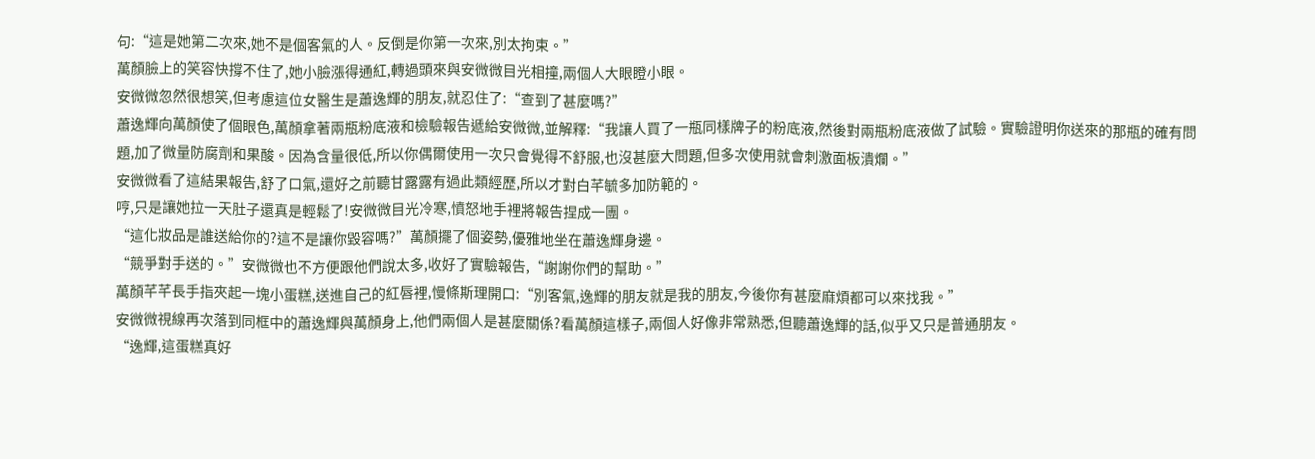句:“這是她第二次來,她不是個客氣的人。反倒是你第一次來,別太拘束。”
萬顏臉上的笑容快撐不住了,她小臉漲得通紅,轉過頭來與安微微目光相撞,兩個人大眼瞪小眼。
安微微忽然很想笑,但考慮這位女醫生是蕭逸輝的朋友,就忍住了:“查到了甚麼嗎?”
蕭逸輝向萬顏使了個眼色,萬顏拿著兩瓶粉底液和檢驗報告遞給安微微,並解釋:“我讓人買了一瓶同樣牌子的粉底液,然後對兩瓶粉底液做了試驗。實驗證明你送來的那瓶的確有問題,加了微量防腐劑和果酸。因為含量很低,所以你偶爾使用一次只會覺得不舒服,也沒甚麼大問題,但多次使用就會刺激面板潰爛。”
安微微看了這結果報告,舒了口氣,還好之前聽甘露露有過此類經歷,所以才對白芊毓多加防範的。
哼,只是讓她拉一天肚子還真是輕鬆了!安微微目光冷寒,憤怒地手裡將報告捏成一團。
“這化妝品是誰送給你的?這不是讓你毀容嗎?”萬顏擺了個姿勢,優雅地坐在蕭逸輝身邊。
“競爭對手送的。”安微微也不方便跟他們說太多,收好了實驗報告,“謝謝你們的幫助。”
萬顏芊芊長手指夾起一塊小蛋糕,送進自己的紅唇裡,慢條斯理開口:“別客氣,逸輝的朋友就是我的朋友,今後你有甚麼麻煩都可以來找我。”
安微微視線再次落到同框中的蕭逸輝與萬顏身上,他們兩個人是甚麼關係?看萬顏這樣子,兩個人好像非常熟悉,但聽蕭逸輝的話,似乎又只是普通朋友。
“逸輝,這蛋糕真好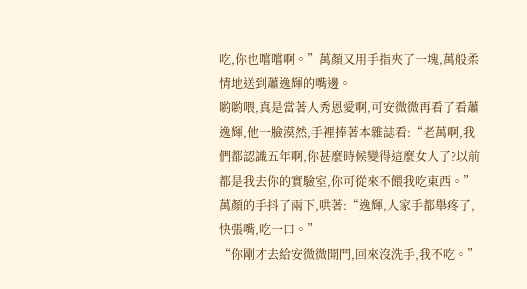吃,你也嚐嚐啊。”萬顏又用手指夾了一塊,萬般柔情地送到蕭逸輝的嘴邊。
喲喲喂,真是當著人秀恩愛啊,可安微微再看了看蕭逸輝,他一臉漠然,手裡捧著本雜誌看:“老萬啊,我們都認識五年啊,你甚麼時候變得這麼女人了?以前都是我去你的實驗室,你可從來不餵我吃東西。”
萬顏的手抖了兩下,哄著:“逸輝,人家手都舉疼了,快張嘴,吃一口。”
“你剛才去給安微微開門,回來沒洗手,我不吃。”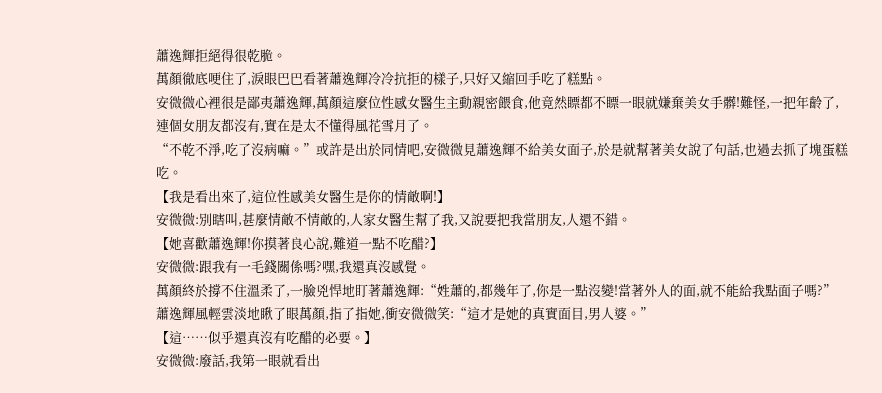蕭逸輝拒絕得很乾脆。
萬顏徹底哽住了,淚眼巴巴看著蕭逸輝冷冷抗拒的樣子,只好又縮回手吃了糕點。
安微微心裡很是鄙夷蕭逸輝,萬顏這麼位性感女醫生主動親密餵食,他竟然瞟都不瞟一眼就嫌棄美女手髒!難怪,一把年齡了,連個女朋友都沒有,實在是太不懂得風花雪月了。
“不乾不淨,吃了沒病嘛。”或許是出於同情吧,安微微見蕭逸輝不給美女面子,於是就幫著美女說了句話,也過去抓了塊蛋糕吃。
【我是看出來了,這位性感美女醫生是你的情敵啊!】
安微微:別瞎叫,甚麼情敵不情敵的,人家女醫生幫了我,又說要把我當朋友,人還不錯。
【她喜歡蕭逸輝!你摸著良心說,難道一點不吃醋?】
安微微:跟我有一毛錢關係嗎?嘿,我還真沒感覺。
萬顏終於撐不住溫柔了,一臉兇悍地盯著蕭逸輝:“姓蕭的,都幾年了,你是一點沒變!當著外人的面,就不能給我點面子嗎?”
蕭逸輝風輕雲淡地瞅了眼萬顏,指了指她,衝安微微笑:“這才是她的真實面目,男人婆。”
【這……似乎還真沒有吃醋的必要。】
安微微:廢話,我第一眼就看出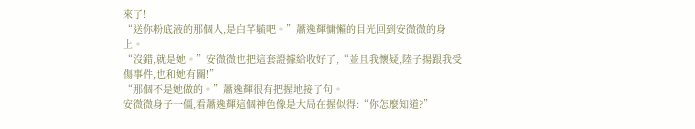來了!
“送你粉底液的那個人,是白芊毓吧。”蕭逸輝慵懶的目光回到安微微的身上。
“沒錯,就是她。”安微微也把這套證據給收好了,“並且我懷疑,陸子揚跟我受傷事件,也和她有關!”
“那個不是她做的。”蕭逸輝很有把握地接了句。
安微微身子一僵,看蕭逸輝這個神色像是大局在握似得:“你怎麼知道?”